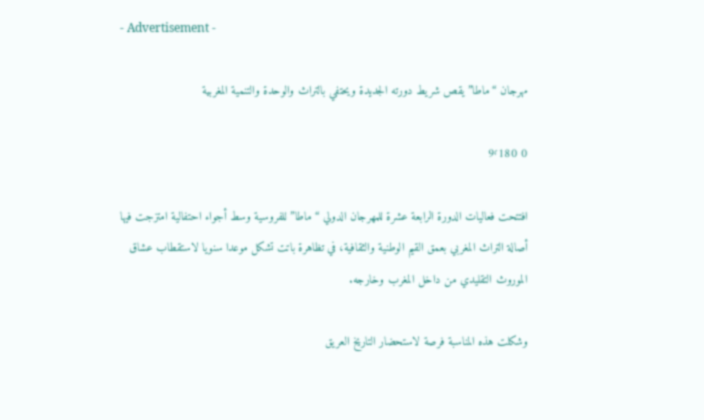- Advertisement -

مهرجان “ماطا” يقص شريط دورته الجديدة ويحتفي بالتراث والوحدة والتنمية المغربية

0 9٬180

افتتحت فعاليات الدورة الرابعة عشرة للمهرجان الدولي “ماطا” للفروسية وسط أجواء احتفالية امتزجت فيها أصالة التراث المغربي بعمق القيم الوطنية والثقافية، في تظاهرة باتت تشكل موعدا سنويا لاستقطاب عشاق الموروث التقليدي من داخل المغرب وخارجه.

وشكلت هذه المناسبة فرصة لاستحضار التاريخ العريق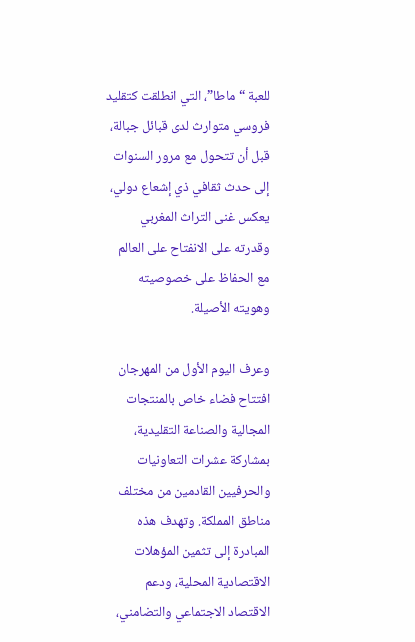للعبة “ماطا”، التي انطلقت كتقليد فروسي متوارث لدى قبائل جبالة، قبل أن تتحول مع مرور السنوات إلى حدث ثقافي ذي إشعاع دولي، يعكس غنى التراث المغربي وقدرته على الانفتاح على العالم مع الحفاظ على خصوصيته وهويته الأصيلة.

وعرف اليوم الأول من المهرجان افتتاح فضاء خاص بالمنتجات المجالية والصناعة التقليدية، بمشاركة عشرات التعاونيات والحرفيين القادمين من مختلف مناطق المملكة. وتهدف هذه المبادرة إلى تثمين المؤهلات الاقتصادية المحلية، ودعم الاقتصاد الاجتماعي والتضامني،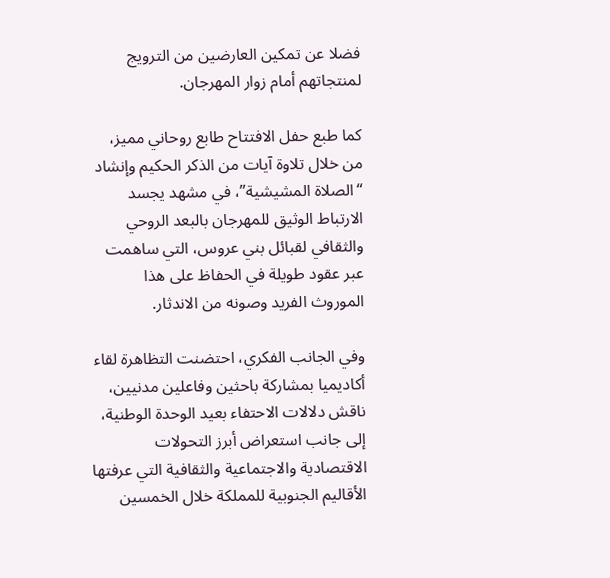فضلا عن تمكين العارضين من الترويج لمنتجاتهم أمام زوار المهرجان.

كما طبع حفل الافتتاح طابع روحاني مميز، من خلال تلاوة آيات من الذكر الحكيم وإنشاد “الصلاة المشيشية”، في مشهد يجسد الارتباط الوثيق للمهرجان بالبعد الروحي والثقافي لقبائل بني عروس، التي ساهمت عبر عقود طويلة في الحفاظ على هذا الموروث الفريد وصونه من الاندثار.

وفي الجانب الفكري، احتضنت التظاهرة لقاء أكاديميا بمشاركة باحثين وفاعلين مدنيين، ناقش دلالات الاحتفاء بعيد الوحدة الوطنية، إلى جانب استعراض أبرز التحولات الاقتصادية والاجتماعية والثقافية التي عرفتها الأقاليم الجنوبية للمملكة خلال الخمسين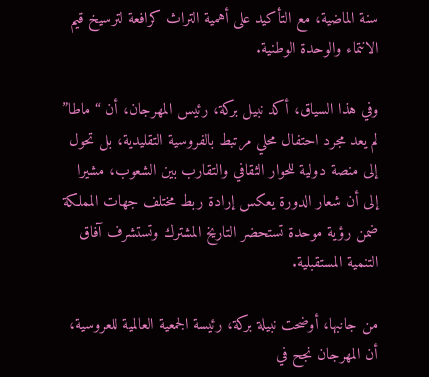سنة الماضية، مع التأكيد على أهمية التراث كرافعة لترسيخ قيم الانتماء والوحدة الوطنية.

وفي هذا السياق، أكد نبيل بركة، رئيس المهرجان، أن “ماطا” لم يعد مجرد احتفال محلي مرتبط بالفروسية التقليدية، بل تحول إلى منصة دولية للحوار الثقافي والتقارب بين الشعوب، مشيرا إلى أن شعار الدورة يعكس إرادة ربط مختلف جهات المملكة ضمن رؤية موحدة تستحضر التاريخ المشترك وتستشرف آفاق التنمية المستقبلية.

من جانبها، أوضحت نبيلة بركة، رئيسة الجمعية العالمية للعروسية، أن المهرجان نجح في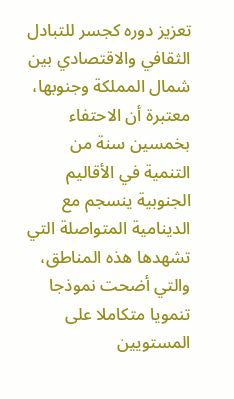تعزيز دوره كجسر للتبادل الثقافي والاقتصادي بين شمال المملكة وجنوبها، معتبرة أن الاحتفاء بخمسين سنة من التنمية في الأقاليم الجنوبية ينسجم مع الدينامية المتواصلة التي تشهدها هذه المناطق، والتي أضحت نموذجا تنمويا متكاملا على المستويين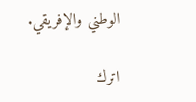الوطني والإفريقي.

اترك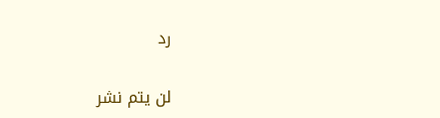رد

لن يتم نشر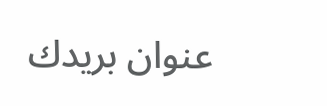عنوان بريدك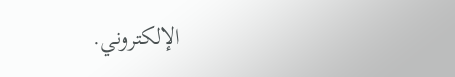الإلكتروني.